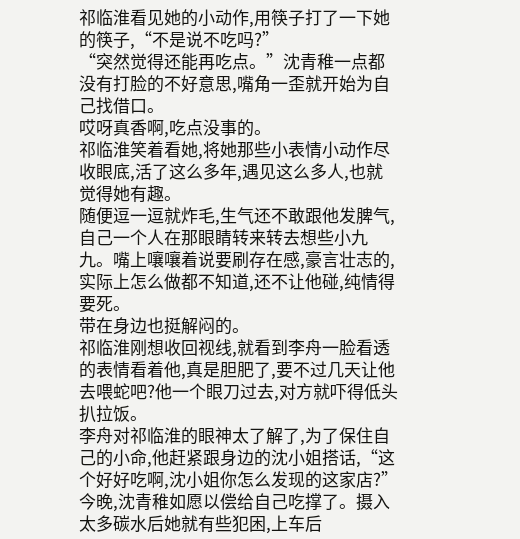祁临淮看见她的小动作,用筷子打了一下她的筷子,“不是说不吃吗?”
“突然觉得还能再吃点。”沈青稚一点都没有打脸的不好意思,嘴角一歪就开始为自己找借口。
哎呀真香啊,吃点没事的。
祁临淮笑着看她,将她那些小表情小动作尽收眼底,活了这么多年,遇见这么多人,也就觉得她有趣。
随便逗一逗就炸毛,生气还不敢跟他发脾气,自己一个人在那眼睛转来转去想些小九九。嘴上嚷嚷着说要刷存在感,豪言壮志的,实际上怎么做都不知道,还不让他碰,纯情得要死。
带在身边也挺解闷的。
祁临淮刚想收回视线,就看到李舟一脸看透的表情看着他,真是胆肥了,要不过几天让他去喂蛇吧?他一个眼刀过去,对方就吓得低头扒拉饭。
李舟对祁临淮的眼神太了解了,为了保住自己的小命,他赶紧跟身边的沈小姐搭话,“这个好好吃啊,沈小姐你怎么发现的这家店?”
今晚,沈青稚如愿以偿给自己吃撑了。摄入太多碳水后她就有些犯困,上车后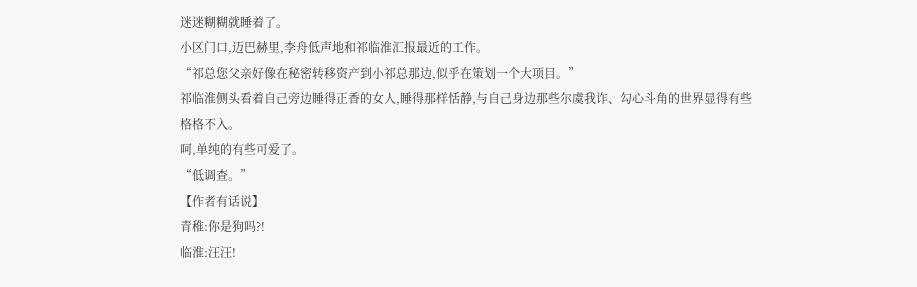迷迷糊糊就睡着了。
小区门口,迈巴赫里,李舟低声地和祁临淮汇报最近的工作。
“祁总您父亲好像在秘密转移资产到小祁总那边,似乎在策划一个大项目。”
祁临淮侧头看着自己旁边睡得正香的女人,睡得那样恬静,与自己身边那些尔虞我诈、勾心斗角的世界显得有些格格不入。
呵,单纯的有些可爱了。
“低调查。”
【作者有话说】
青稚:你是狗吗?!
临淮:汪汪!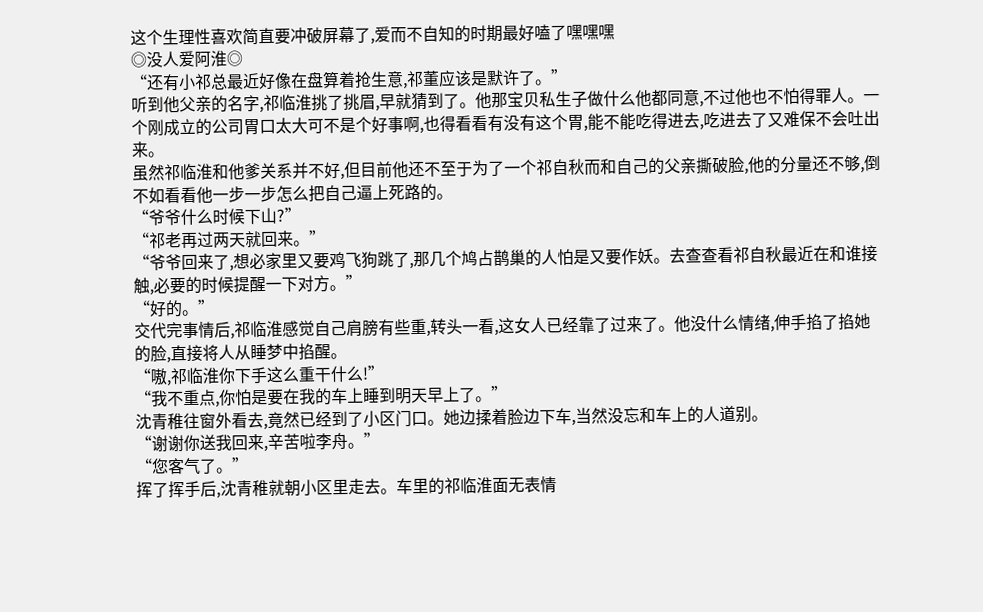这个生理性喜欢简直要冲破屏幕了,爱而不自知的时期最好嗑了嘿嘿嘿
◎没人爱阿淮◎
“还有小祁总最近好像在盘算着抢生意,祁董应该是默许了。”
听到他父亲的名字,祁临淮挑了挑眉,早就猜到了。他那宝贝私生子做什么他都同意,不过他也不怕得罪人。一个刚成立的公司胃口太大可不是个好事啊,也得看看有没有这个胃,能不能吃得进去,吃进去了又难保不会吐出来。
虽然祁临淮和他爹关系并不好,但目前他还不至于为了一个祁自秋而和自己的父亲撕破脸,他的分量还不够,倒不如看看他一步一步怎么把自己逼上死路的。
“爷爷什么时候下山?”
“祁老再过两天就回来。”
“爷爷回来了,想必家里又要鸡飞狗跳了,那几个鸠占鹊巢的人怕是又要作妖。去查查看祁自秋最近在和谁接触,必要的时候提醒一下对方。”
“好的。”
交代完事情后,祁临淮感觉自己肩膀有些重,转头一看,这女人已经靠了过来了。他没什么情绪,伸手掐了掐她的脸,直接将人从睡梦中掐醒。
“嗷,祁临淮你下手这么重干什么!”
“我不重点,你怕是要在我的车上睡到明天早上了。”
沈青稚往窗外看去,竟然已经到了小区门口。她边揉着脸边下车,当然没忘和车上的人道别。
“谢谢你送我回来,辛苦啦李舟。”
“您客气了。”
挥了挥手后,沈青稚就朝小区里走去。车里的祁临淮面无表情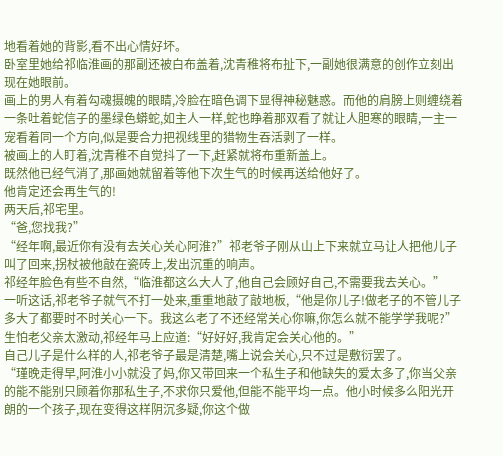地看着她的背影,看不出心情好坏。
卧室里她给祁临淮画的那副还被白布盖着,沈青稚将布扯下,一副她很满意的创作立刻出现在她眼前。
画上的男人有着勾魂摄魄的眼睛,冷脸在暗色调下显得神秘魅惑。而他的肩膀上则缠绕着一条吐着蛇信子的墨绿色蟒蛇,如主人一样,蛇也睁着那双看了就让人胆寒的眼睛,一主一宠看着同一个方向,似是要合力把视线里的猎物生吞活剥了一样。
被画上的人盯着,沈青稚不自觉抖了一下,赶紧就将布重新盖上。
既然他已经气消了,那画她就留着等他下次生气的时候再送给他好了。
他肯定还会再生气的!
两天后,祁宅里。
“爸,您找我?”
“经年啊,最近你有没有去关心关心阿淮?”祁老爷子刚从山上下来就立马让人把他儿子叫了回来,拐杖被他敲在瓷砖上,发出沉重的响声。
祁经年脸色有些不自然,“临淮都这么大人了,他自己会顾好自己,不需要我去关心。”
一听这话,祁老爷子就气不打一处来,重重地敲了敲地板,“他是你儿子!做老子的不管儿子多大了都要时不时关心一下。我这么老了不还经常关心你嘛,你怎么就不能学学我呢?”
生怕老父亲太激动,祁经年马上应道:“好好好,我肯定会关心他的。”
自己儿子是什么样的人,祁老爷子最是清楚,嘴上说会关心,只不过是敷衍罢了。
“瑾晚走得早,阿淮小小就没了妈,你又带回来一个私生子和他缺失的爱太多了,你当父亲的能不能别只顾着你那私生子,不求你只爱他,但能不能平均一点。他小时候多么阳光开朗的一个孩子,现在变得这样阴沉多疑,你这个做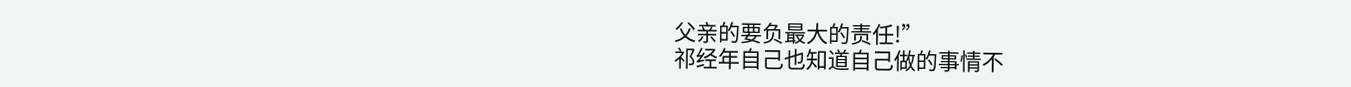父亲的要负最大的责任!”
祁经年自己也知道自己做的事情不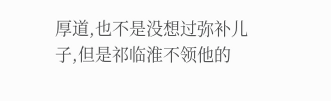厚道,也不是没想过弥补儿子,但是祁临淮不领他的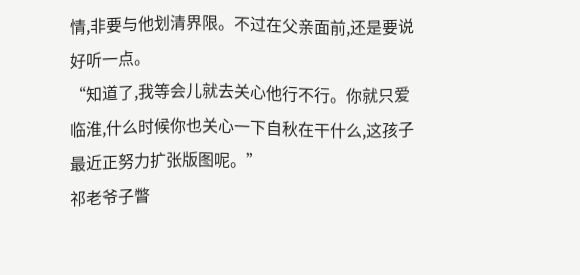情,非要与他划清界限。不过在父亲面前,还是要说好听一点。
“知道了,我等会儿就去关心他行不行。你就只爱临淮,什么时候你也关心一下自秋在干什么,这孩子最近正努力扩张版图呢。”
祁老爷子瞥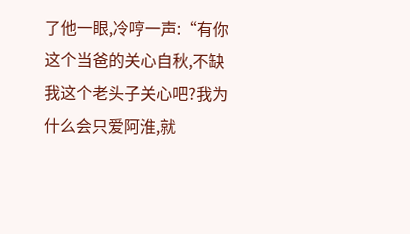了他一眼,冷哼一声:“有你这个当爸的关心自秋,不缺我这个老头子关心吧?我为什么会只爱阿淮,就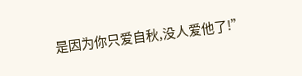是因为你只爱自秋,没人爱他了!”